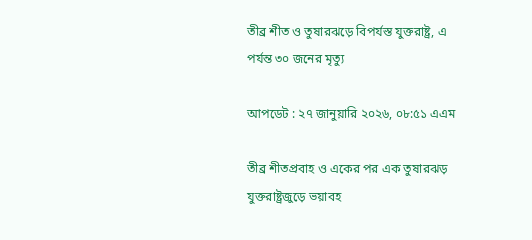তীব্র শীত ও তুষারঝড়ে বিপর্যস্ত যুক্তরাষ্ট্র, এ পর্যন্ত ৩০ জনের মৃত্যু

আপডেট : ২৭ জানুয়ারি ২০২৬, ০৮:৫১ এএম

তীব্র শীতপ্রবাহ ও একের পর এক তুষারঝড় যুক্তরাষ্ট্রজুড়ে ভয়াবহ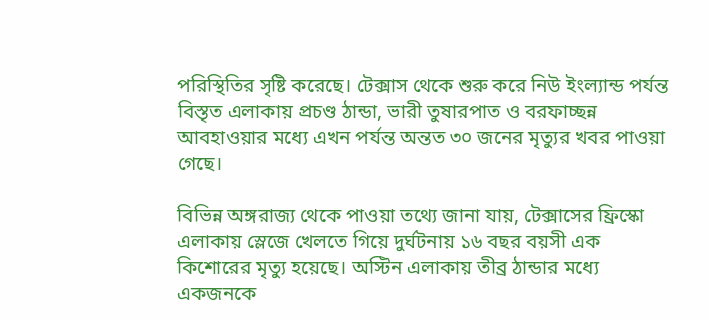পরিস্থিতির সৃষ্টি করেছে। টেক্সাস থেকে শুরু করে নিউ ইংল্যান্ড পর্যন্ত বিস্তৃত এলাকায় প্রচণ্ড ঠান্ডা, ভারী তুষারপাত ও বরফাচ্ছন্ন আবহাওয়ার মধ্যে এখন পর্যন্ত অন্তত ৩০ জনের মৃত্যুর খবর পাওয়া গেছে।

বিভিন্ন অঙ্গরাজ্য থেকে পাওয়া তথ্যে জানা যায়, টেক্সাসের ফ্রিস্কো এলাকায় স্লেজে খেলতে গিয়ে দুর্ঘটনায় ১৬ বছর বয়সী এক কিশোরের মৃত্যু হয়েছে। অস্টিন এলাকায় তীব্র ঠান্ডার মধ্যে একজনকে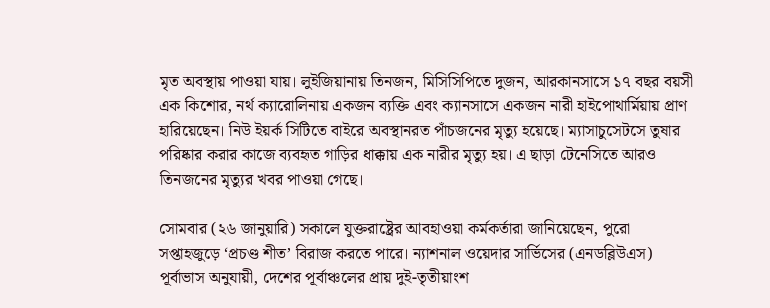মৃত অবস্থায় পাওয়া যায়। লুইজিয়ানায় তিনজন, মিসিসিপিতে দুজন, আরকানসাসে ১৭ বছর বয়সী এক কিশোর, নর্থ ক্যারোলিনায় একজন ব্যক্তি এবং ক্যানসাসে একজন নারী হাইপোথার্মিয়ায় প্রাণ হারিয়েছেন। নিউ ইয়র্ক সিটিতে বাইরে অবস্থানরত পাঁচজনের মৃত্যু হয়েছে। ম্যাসাচুসেটসে তুষার পরিষ্কার করার কাজে ব্যবহৃত গাড়ির ধাক্কায় এক নারীর মৃত্যু হয়। এ ছাড়া টেনেসিতে আরও তিনজনের মৃত্যুর খবর পাওয়া গেছে।

সোমবার (২৬ জানুয়ারি) সকালে যুক্তরাষ্ট্রের আবহাওয়া কর্মকর্তারা জানিয়েছেন, পুরো সপ্তাহজুড়ে ‘প্রচণ্ড শীত’ বিরাজ করতে পারে। ন্যাশনাল ওয়েদার সার্ভিসের (এনডব্লিউএস) পূর্বাভাস অনুযায়ী, দেশের পূর্বাঞ্চলের প্রায় দুই-তৃতীয়াংশ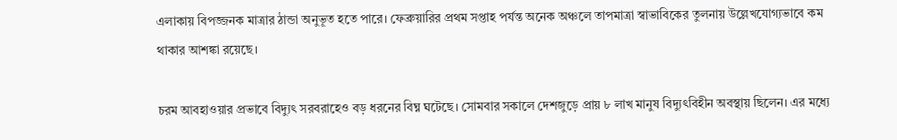এলাকায় বিপজ্জনক মাত্রার ঠান্ডা অনুভূত হতে পারে। ফেব্রুয়ারির প্রথম সপ্তাহ পর্যন্ত অনেক অঞ্চলে তাপমাত্রা স্বাভাবিকের তুলনায় উল্লেখযোগ্যভাবে কম থাকার আশঙ্কা রয়েছে।

চরম আবহাওয়ার প্রভাবে বিদ্যুৎ সরবরাহেও বড় ধরনের বিঘ্ন ঘটেছে। সোমবার সকালে দেশজুড়ে প্রায় ৮ লাখ মানুষ বিদ্যুৎবিহীন অবস্থায় ছিলেন। এর মধ্যে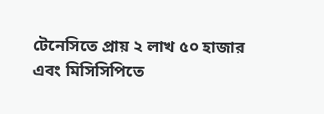টেনেসিতে প্রায় ২ লাখ ৫০ হাজার এবং মিসিসিপিতে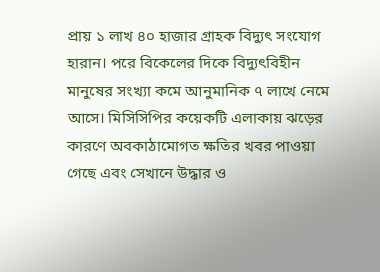প্রায় ১ লাখ ৪০ হাজার গ্রাহক বিদ্যুৎ সংযোগ হারান। পরে বিকেলের দিকে বিদ্যুৎবিহীন মানুষের সংখ্যা কমে আনুমানিক ৭ লাখে নেমে আসে। মিসিসিপির কয়েকটি এলাকায় ঝড়ের কারণে অবকাঠামোগত ক্ষতির খবর পাওয়া গেছে এবং সেখানে উদ্ধার ও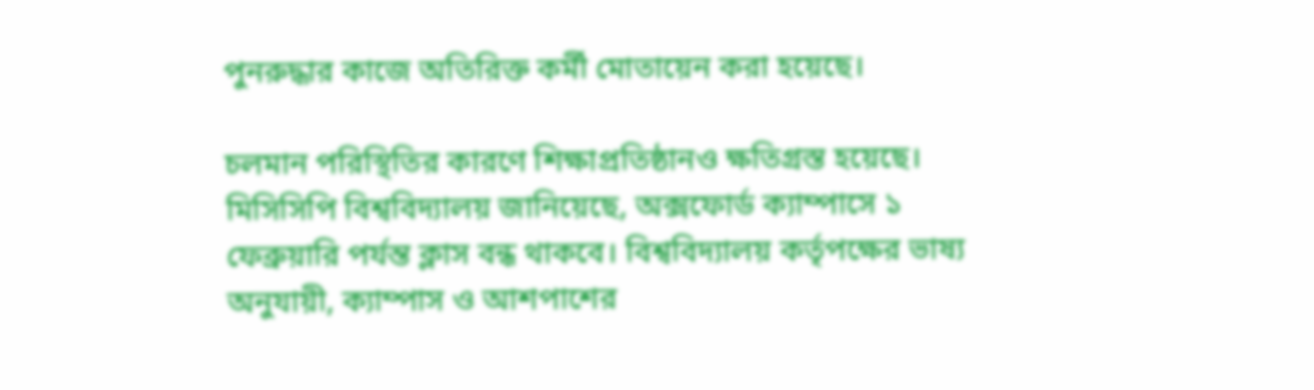পুনরুদ্ধার কাজে অতিরিক্ত কর্মী মোতায়েন করা হয়েছে।

চলমান পরিস্থিতির কারণে শিক্ষাপ্রতিষ্ঠানও ক্ষতিগ্রস্ত হয়েছে। মিসিসিপি বিশ্ববিদ্যালয় জানিয়েছে, অক্সফোর্ড ক্যাম্পাসে ১ ফেব্রুয়ারি পর্যন্ত ক্লাস বন্ধ থাকবে। বিশ্ববিদ্যালয় কর্তৃপক্ষের ভাষ্য অনুযায়ী, ক্যাম্পাস ও আশপাশের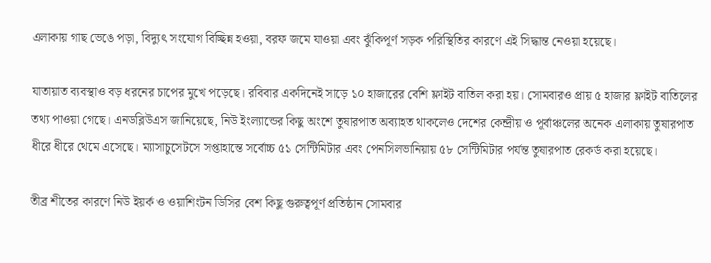এলাকায় গাছ ভেঙে পড়া, বিদ্যুৎ সংযোগ বিচ্ছিন্ন হওয়া, বরফ জমে যাওয়া এবং ঝুঁকিপূর্ণ সড়ক পরিস্থিতির কারণে এই সিদ্ধান্ত নেওয়া হয়েছে।

যাতায়াত ব্যবস্থাও বড় ধরনের চাপের মুখে পড়েছে। রবিবার একদিনেই সাড়ে ১০ হাজারের বেশি ফ্লাইট বাতিল করা হয়। সোমবারও প্রায় ৫ হাজার ফ্লাইট বাতিলের তথ্য পাওয়া গেছে। এনডব্লিউএস জানিয়েছে, নিউ ইংল্যান্ডের কিছু অংশে তুষারপাত অব্যাহত থাকলেও দেশের কেন্দ্রীয় ও পূর্বাঞ্চলের অনেক এলাকায় তুষারপাত ধীরে ধীরে থেমে এসেছে। ম্যাসাচুসেটসে সপ্তাহান্তে সর্বোচ্চ ৫১ সেন্টিমিটার এবং পেনসিলভানিয়ায় ৫৮ সেন্টিমিটার পর্যন্ত তুষারপাত রেকর্ড করা হয়েছে।

তীব্র শীতের কারণে নিউ ইয়র্ক ও ওয়াশিংটন ডিসির বেশ কিছু গুরুত্বপূর্ণ প্রতিষ্ঠান সোমবার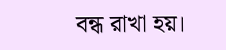বন্ধ রাখা হয়।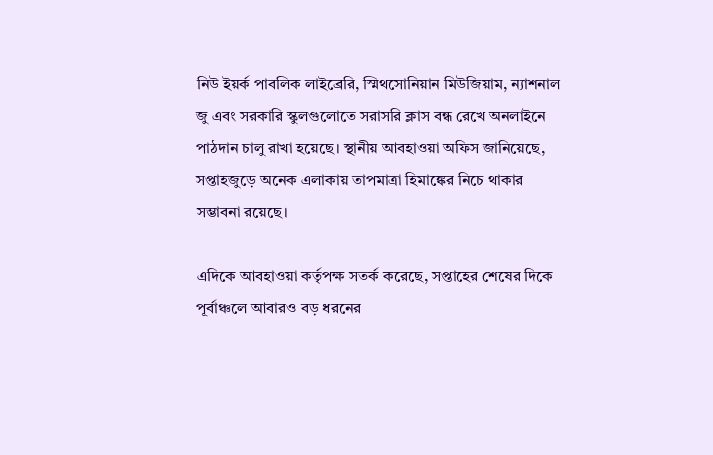নিউ ইয়র্ক পাবলিক লাইব্রেরি, স্মিথসোনিয়ান মিউজিয়াম, ন্যাশনাল জু এবং সরকারি স্কুলগুলোতে সরাসরি ক্লাস বন্ধ রেখে অনলাইনে পাঠদান চালু রাখা হয়েছে। স্থানীয় আবহাওয়া অফিস জানিয়েছে, সপ্তাহজুড়ে অনেক এলাকায় তাপমাত্রা হিমাঙ্কের নিচে থাকার সম্ভাবনা রয়েছে।

এদিকে আবহাওয়া কর্তৃপক্ষ সতর্ক করেছে, সপ্তাহের শেষের দিকে পূর্বাঞ্চলে আবারও বড় ধরনের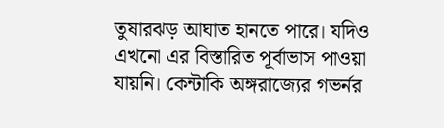তুষারঝড় আঘাত হানতে পারে। যদিও এখনো এর বিস্তারিত পূর্বাভাস পাওয়া যায়নি। কেন্টাকি অঙ্গরাজ্যের গভর্নর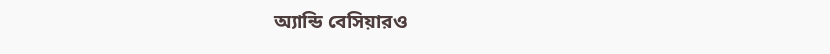অ্যান্ডি বেসিয়ারও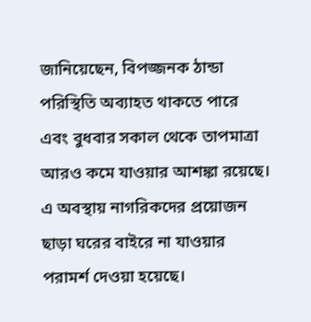জানিয়েছেন, বিপজ্জনক ঠান্ডা পরিস্থিতি অব্যাহত থাকতে পারে এবং বুধবার সকাল থেকে তাপমাত্রা আরও কমে যাওয়ার আশঙ্কা রয়েছে। এ অবস্থায় নাগরিকদের প্রয়োজন ছাড়া ঘরের বাইরে না যাওয়ার পরামর্শ দেওয়া হয়েছে।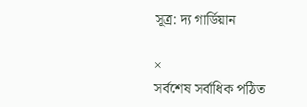সূত্র: দ্য গার্ডিয়ান

×
সর্বশেষ সর্বাধিক পঠিত